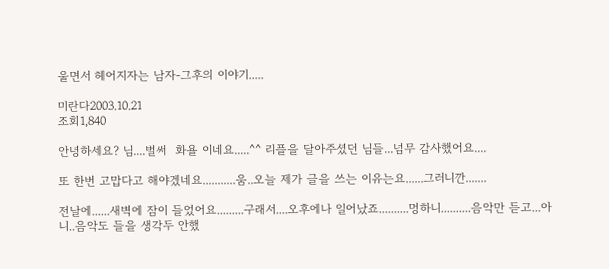울면서 헤어지자는 남자-그후의 이야기.....

미란다2003.10.21
조회1,840

안녕하세요? 님....벌써  화욜 이네요.....^^ 리플을 달아주셨던 님들...넘무 감사했어요....

또 한번 고맙다고 해야겠네요...........움..오늘 제가 글을 쓰는 이유는요......그러니깐.......

전날에......새벽에 잠이 들었어요.........구래서....오후에나 일어났죠..........멍하니..........음악만 듣고...아니..음악도 들을 생각두 안했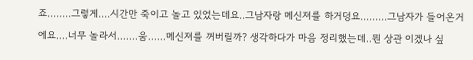죠........그렇게....시간만 죽이고 놀고 있었는데요..그남자랑 메신져를 하거덩요.........그남자가 들어온거에요....너무 놀라서.......움......메신져를 꺼버릴까? 생각하다가 마음 정리했는데..뭔 상관 이겠나 싶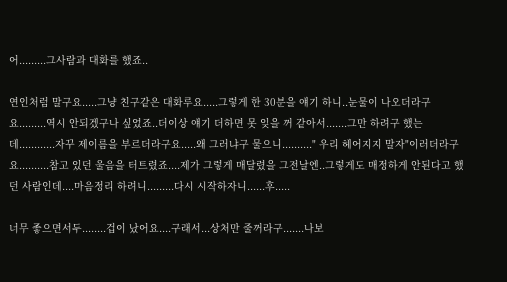어.........그사람과 대화를 했죠..

연인처럼 말구요.....그냥 친구같은 대화루요.....그렇게 한 30분을 얘기 하니..눈물이 나오더라구요.........역시 안되겠구나 싶었죠..더이상 얘기 더하면 못 잊을 꺼 같아서.......그만 하려구 했는데............자꾸 제이름을 부르더라구요.....왜 그러냐구 물으니.........." 우리 헤어지지 말자"이러더라구요..........참고 있던 울음을 터트렸죠....제가 그렇게 매달렸을 그전날엔..그렇게도 매정하게 안된다고 했던 사람인데....마음정리 하려니.........다시 시작하자니......후.....

너무 좋으면서두........겁이 났어요....구래서...상처만 줄꺼라구.......나보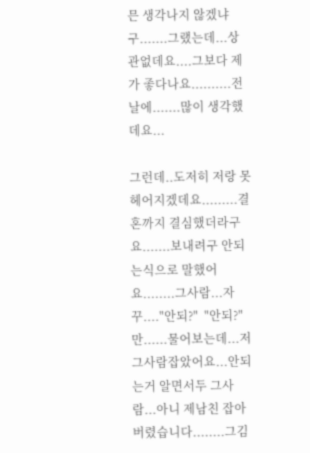믄 생각나지 않겠냐구.......그랬는데...상관없데요....그보다 제가 좋다나요..........전날에.......많이 생각했데요...

그런데..도저히 저랑 못헤어지겠데요.........결혼까지 결심했더라구요.......보내려구 안되는식으로 말했어요........그사람...자꾸...."안되?"  "안되?" 만......물어보는데...저 그사람잡았어요...안되는거 알면서두 그사람...아니 제남친 잡아버렸습니다........그김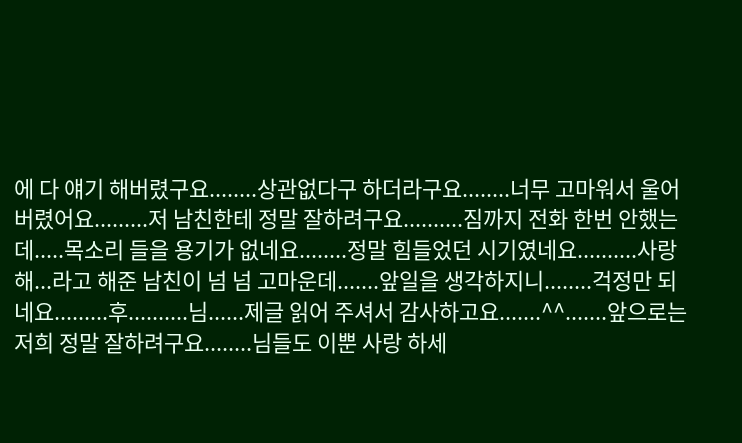에 다 얘기 해버렸구요........상관없다구 하더라구요........너무 고마워서 울어버렸어요.........저 남친한테 정말 잘하려구요..........짐까지 전화 한번 안했는데.....목소리 들을 용기가 없네요........정말 힘들었던 시기였네요..........사랑해...라고 해준 남친이 넘 넘 고마운데.......앞일을 생각하지니........걱정만 되네요.........후..........님......제글 읽어 주셔서 감사하고요.......^^.......앞으로는 저희 정말 잘하려구요........님들도 이뿐 사랑 하세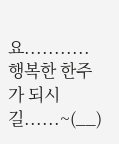요...........행복한 한주가 되시길......~(__)